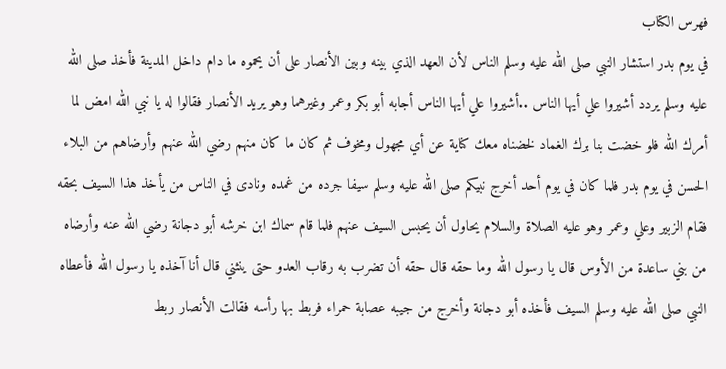فهرس الكتاب
في يوم بدر استشار النبي صلى الله عليه وسلم الناس لأن العهد الذي بينه وبين الأنصار على أن يحموه ما دام داخل المدينة فأخذ صلى الله عليه وسلم يردد أشيروا علي أيها الناس ..أشيروا علي أيها الناس أجابه أبو بكر وعمر وغيرهما وهو يريد الأنصار فقالوا له يا نبي الله امض لما أمرك الله فلو خضت بنا برك الغماد لخضناه معك كناية عن أي مجهول ومخوف ثم كان ما كان منهم رضي الله عنهم وأرضاهم من البلاء الحسن في يوم بدر فلما كان في يوم أحد أخرج نبيكم صلى الله عليه وسلم سيفا جرده من غمده ونادى في الناس من يأخذ هذا السيف بحقه فقام الزبير وعلي وعمر وهو عليه الصلاة والسلام يحاول أن يحبس السيف عنهم فلما قام سماك ابن خرشه أبو دجانة رضي الله عنه وأرضاه من بني ساعدة من الأوس قال يا رسول الله وما حقه قال حقه أن تضرب به رقاب العدو حتى ينثني قال أنا آخذه يا رسول الله فأعطاه النبي صلى الله عليه وسلم السيف فأخذه أبو دجانة وأخرج من جيبه عصابة حمراء فربط بها رأسه فقالت الأنصار ربط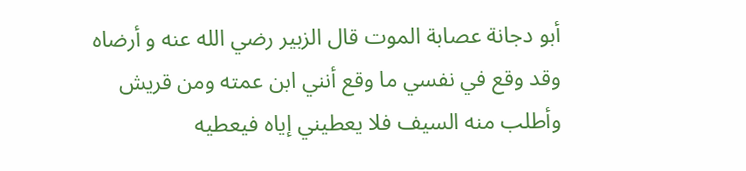أبو دجانة عصابة الموت قال الزبير رضي الله عنه و أرضاه وقد وقع في نفسي ما وقع أنني ابن عمته ومن قريش وأطلب منه السيف فلا يعطيني إياه فيعطيه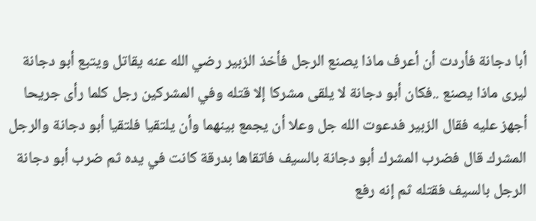أبا دجانة فأردت أن أعرف ماذا يصنع الرجل فأخذ الزبير رضي الله عنه يقاتل ويتبع أبو دجانة ليرى ماذا يصنع ..فكان أبو دجانة لا يلقى مشركا إلا قتله وفي المشركين رجل كلما رأى جريحا أجهز عليه فقال الزبير فدعوت الله جل وعلا أن يجمع بينهما وأن يلتقيا فلتقيا أبو دجانة والرجل المشرك قال فضرب المشرك أبو دجانة بالسيف فاتقاها بدرقة كانت في يده ثم ضرب أبو دجانة الرجل بالسيف فقتله ثم إنه رفع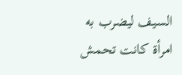السيف ليضرب به امرأة كانت تحمش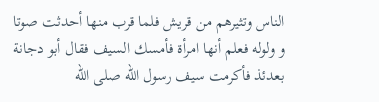الناس وتثيرهم من قريش فلما قرب منها أحدثت صوتا و ولوله فعلم أنها امرأة فأمسك السيف فقال أبو دجانة بعدئذ فأكرمت سيف رسول الله صلى الله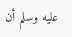عليه وسلم أن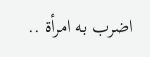اضرب به امرأة ..